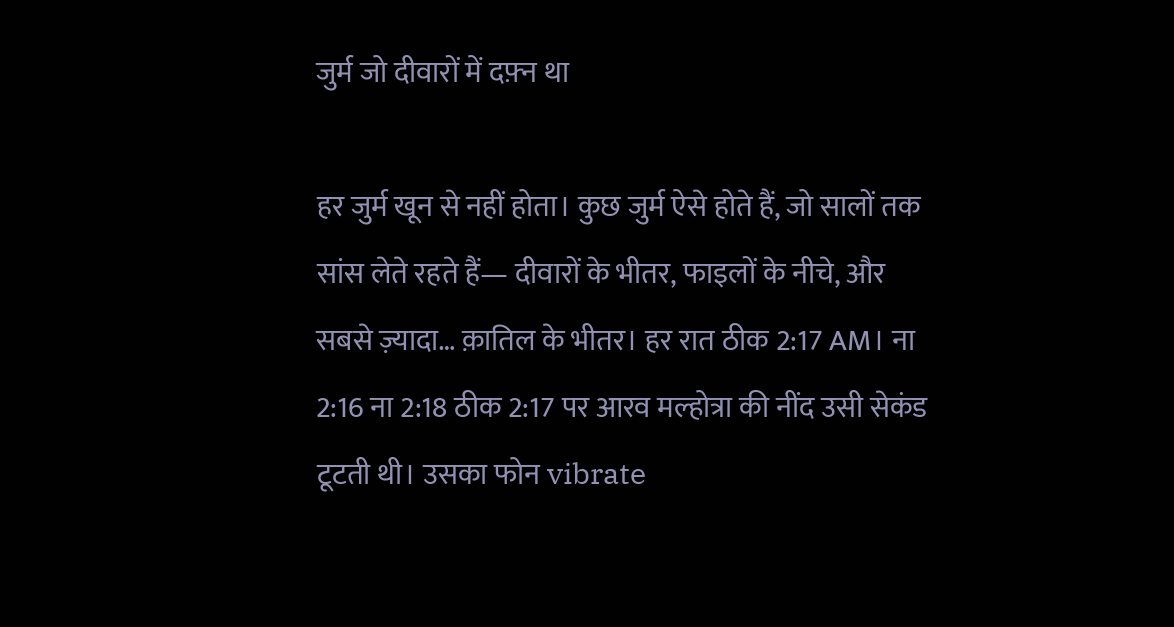जुर्म जो दीवारों में दफ़्न था

हर जुर्म खून से नहीं होता। कुछ जुर्म ऐसे होते हैं, जो सालों तक सांस लेते रहते हैं— दीवारों के भीतर, फाइलों के नीचे, और सबसे ज़्यादा… क़ातिल के भीतर। हर रात ठीक 2:17 AM। ना 2:16 ना 2:18 ठीक 2:17 पर आरव मल्होत्रा की नींद उसी सेकंड टूटती थी। उसका फोन vibrate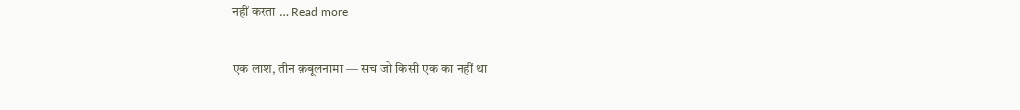नहीं करता … Read more

एक लाश, तीन क़बूलनामा — सच जो किसी एक का नहीं था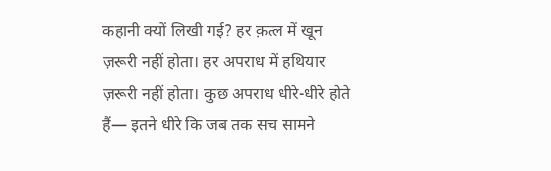कहानी क्यों लिखी गई? हर क़त्ल में खून ज़रूरी नहीं होता। हर अपराध में हथियार ज़रूरी नहीं होता। कुछ अपराध धीरे-धीरे होते हैं— इतने धीरे कि जब तक सच सामने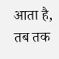आता है, तब तक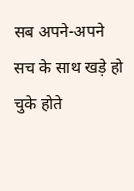सब अपने-अपने सच के साथ खड़े हो चुके होते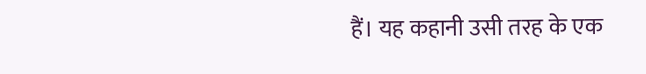हैं। यह कहानी उसी तरह के एक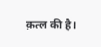क़त्ल की है।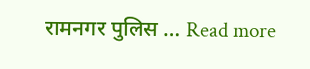रामनगर पुलिस … Read more